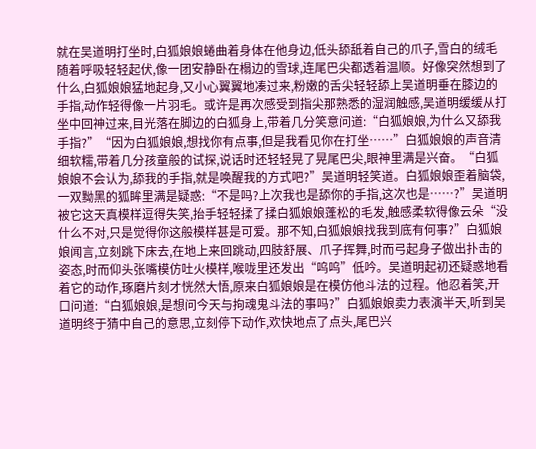就在吴道明打坐时,白狐娘娘蜷曲着身体在他身边,低头舔舐着自己的爪子,雪白的绒毛随着呼吸轻轻起伏,像一团安静卧在榻边的雪球,连尾巴尖都透着温顺。好像突然想到了什么,白狐娘娘猛地起身,又小心翼翼地凑过来,粉嫩的舌尖轻轻舔上吴道明垂在膝边的手指,动作轻得像一片羽毛。或许是再次感受到指尖那熟悉的湿润触感,吴道明缓缓从打坐中回神过来,目光落在脚边的白狐身上,带着几分笑意问道:“白狐娘娘,为什么又舔我手指?”“因为白狐娘娘,想找你有点事,但是我看见你在打坐……”白狐娘娘的声音清细软糯,带着几分孩童般的试探,说话时还轻轻晃了晃尾巴尖,眼神里满是兴奋。“白狐娘娘不会认为,舔我的手指,就是唤醒我的方式吧?”吴道明轻笑道。白狐娘娘歪着脑袋,一双黝黑的狐眸里满是疑惑:“不是吗?上次我也是舔你的手指,这次也是……?”吴道明被它这天真模样逗得失笑,抬手轻轻揉了揉白狐娘娘蓬松的毛发,触感柔软得像云朵“没什么不对,只是觉得你这般模样甚是可爱。那不知,白狐娘娘找我到底有何事?”白狐娘娘闻言,立刻跳下床去,在地上来回跳动,四肢舒展、爪子挥舞,时而弓起身子做出扑击的姿态,时而仰头张嘴模仿吐火模样,喉咙里还发出“呜呜”低吟。吴道明起初还疑惑地看着它的动作,琢磨片刻才恍然大悟,原来白狐娘娘是在模仿他斗法的过程。他忍着笑,开口问道:“白狐娘娘,是想问今天与拘魂鬼斗法的事吗?”白狐娘娘卖力表演半天,听到吴道明终于猜中自己的意思,立刻停下动作,欢快地点了点头,尾巴兴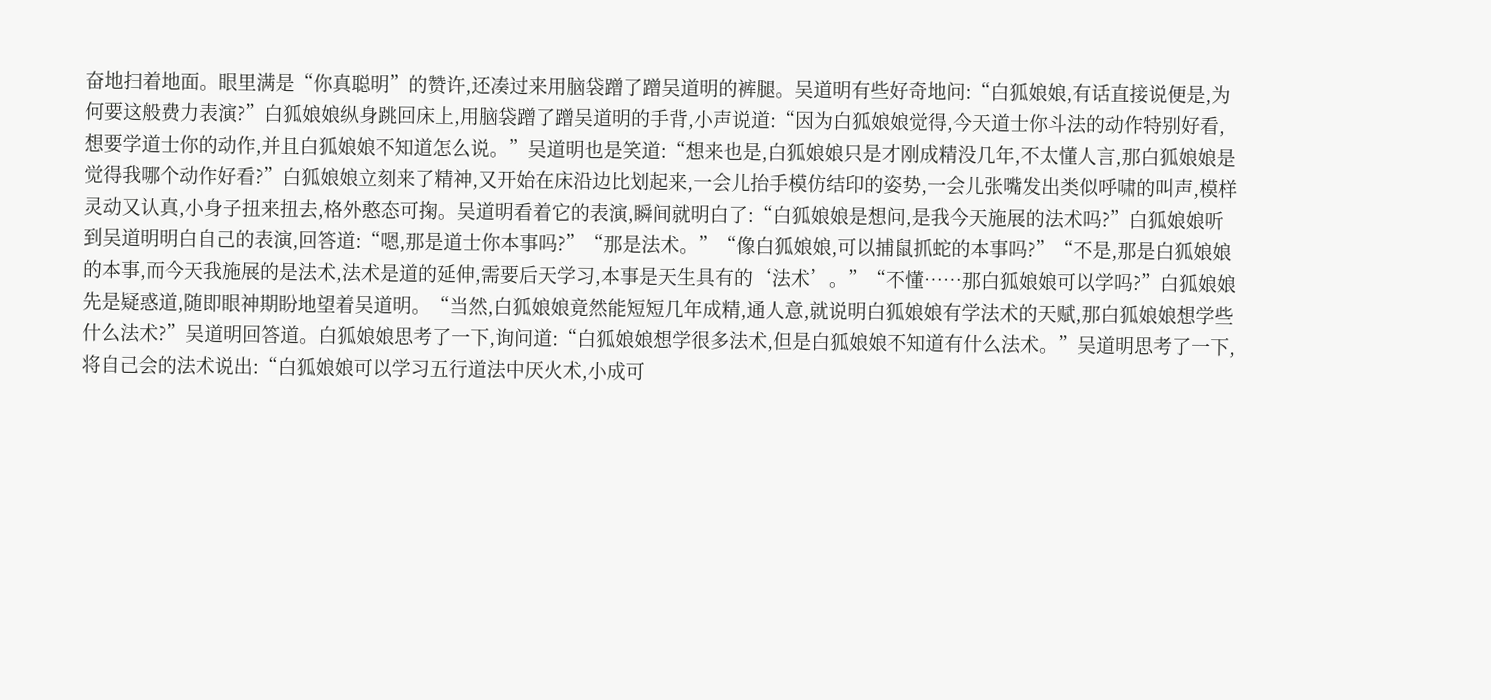奋地扫着地面。眼里满是“你真聪明”的赞许,还凑过来用脑袋蹭了蹭吴道明的裤腿。吴道明有些好奇地问:“白狐娘娘,有话直接说便是,为何要这般费力表演?”白狐娘娘纵身跳回床上,用脑袋蹭了蹭吴道明的手背,小声说道:“因为白狐娘娘觉得,今天道士你斗法的动作特别好看,想要学道士你的动作,并且白狐娘娘不知道怎么说。”吴道明也是笑道:“想来也是,白狐娘娘只是才刚成精没几年,不太懂人言,那白狐娘娘是觉得我哪个动作好看?”白狐娘娘立刻来了精神,又开始在床沿边比划起来,一会儿抬手模仿结印的姿势,一会儿张嘴发出类似呼啸的叫声,模样灵动又认真,小身子扭来扭去,格外憨态可掬。吴道明看着它的表演,瞬间就明白了:“白狐娘娘是想问,是我今天施展的法术吗?”白狐娘娘听到吴道明明白自己的表演,回答道:“嗯,那是道士你本事吗?”“那是法术。”“像白狐娘娘,可以捕鼠抓蛇的本事吗?”“不是,那是白狐娘娘的本事,而今天我施展的是法术,法术是道的延伸,需要后天学习,本事是天生具有的‘法术’。”“不懂……那白狐娘娘可以学吗?”白狐娘娘先是疑惑道,随即眼神期盼地望着吴道明。“当然,白狐娘娘竟然能短短几年成精,通人意,就说明白狐娘娘有学法术的天赋,那白狐娘娘想学些什么法术?”吴道明回答道。白狐娘娘思考了一下,询问道:“白狐娘娘想学很多法术,但是白狐娘娘不知道有什么法术。”吴道明思考了一下,将自己会的法术说出:“白狐娘娘可以学习五行道法中厌火术,小成可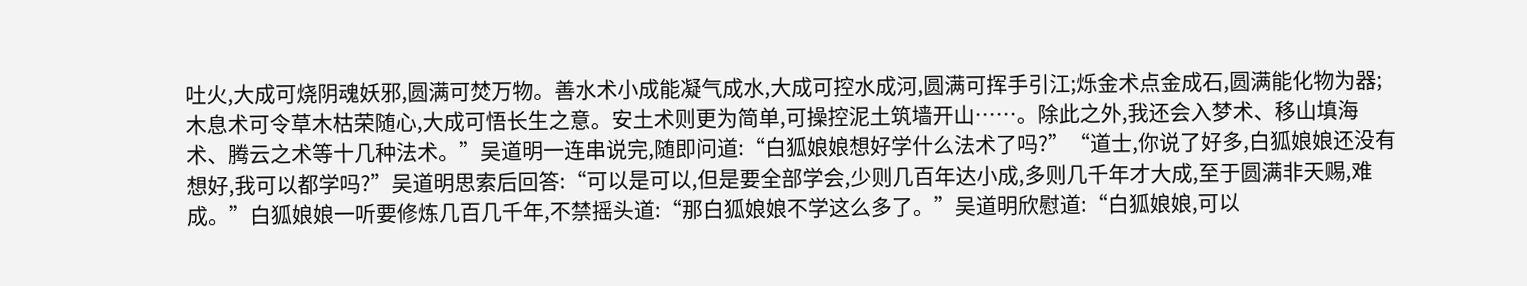吐火,大成可烧阴魂妖邪,圆满可焚万物。善水术小成能凝气成水,大成可控水成河,圆满可挥手引江;烁金术点金成石,圆满能化物为器;木息术可令草木枯荣随心,大成可悟长生之意。安土术则更为简单,可操控泥土筑墙开山……。除此之外,我还会入梦术、移山填海术、腾云之术等十几种法术。”吴道明一连串说完,随即问道:“白狐娘娘想好学什么法术了吗?”“道士,你说了好多,白狐娘娘还没有想好,我可以都学吗?”吴道明思索后回答:“可以是可以,但是要全部学会,少则几百年达小成,多则几千年才大成,至于圆满非天赐,难成。”白狐娘娘一听要修炼几百几千年,不禁摇头道:“那白狐娘娘不学这么多了。”吴道明欣慰道:“白狐娘娘,可以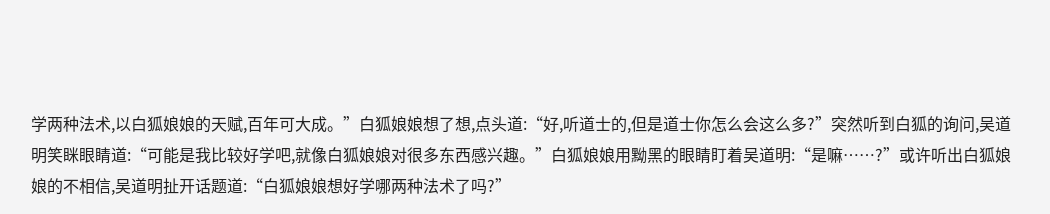学两种法术,以白狐娘娘的天赋,百年可大成。”白狐娘娘想了想,点头道:“好,听道士的,但是道士你怎么会这么多?”突然听到白狐的询问,吴道明笑眯眼睛道:“可能是我比较好学吧,就像白狐娘娘对很多东西感兴趣。”白狐娘娘用黝黑的眼睛盯着吴道明:“是嘛……?”或许听出白狐娘娘的不相信,吴道明扯开话题道:“白狐娘娘想好学哪两种法术了吗?”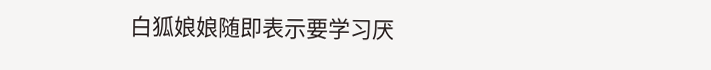白狐娘娘随即表示要学习厌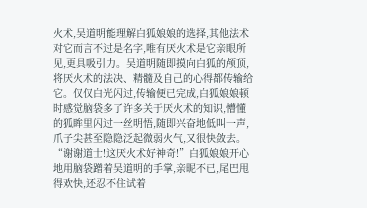火术,吴道明能理解白狐娘娘的选择,其他法术对它而言不过是名字,唯有厌火术是它亲眼所见,更具吸引力。吴道明随即摸向白狐的颅顶,将厌火术的法决、精髓及自己的心得都传输给它。仅仅白光闪过,传输便已完成,白狐娘娘顿时感觉脑袋多了许多关于厌火术的知识,懵懂的狐眸里闪过一丝明悟,随即兴奋地低叫一声,爪子尖甚至隐隐泛起微弱火气,又很快敛去。“谢谢道士!这厌火术好神奇!”白狐娘娘开心地用脑袋蹭着吴道明的手掌,亲昵不已,尾巴甩得欢快,还忍不住试着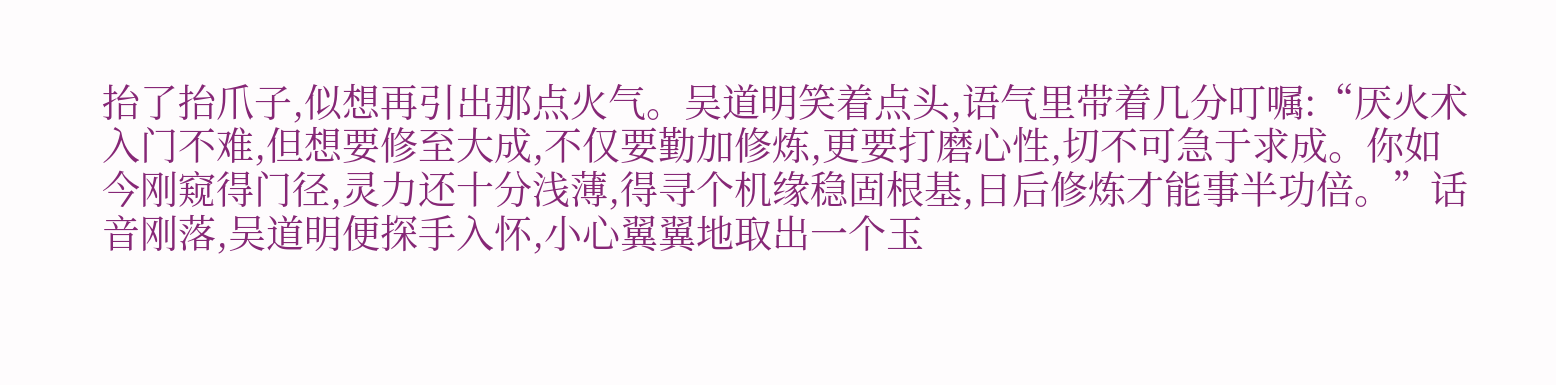抬了抬爪子,似想再引出那点火气。吴道明笑着点头,语气里带着几分叮嘱:“厌火术入门不难,但想要修至大成,不仅要勤加修炼,更要打磨心性,切不可急于求成。你如今刚窥得门径,灵力还十分浅薄,得寻个机缘稳固根基,日后修炼才能事半功倍。”话音刚落,吴道明便探手入怀,小心翼翼地取出一个玉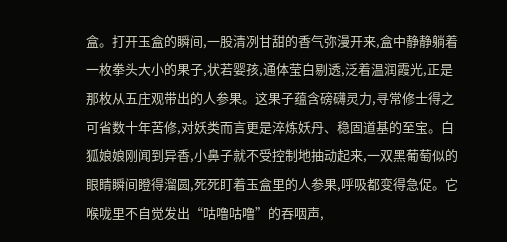盒。打开玉盒的瞬间,一股清冽甘甜的香气弥漫开来,盒中静静躺着一枚拳头大小的果子,状若婴孩,通体莹白剔透,泛着温润霞光,正是那枚从五庄观带出的人参果。这果子蕴含磅礴灵力,寻常修士得之可省数十年苦修,对妖类而言更是淬炼妖丹、稳固道基的至宝。白狐娘娘刚闻到异香,小鼻子就不受控制地抽动起来,一双黑葡萄似的眼睛瞬间瞪得溜圆,死死盯着玉盒里的人参果,呼吸都变得急促。它喉咙里不自觉发出“咕噜咕噜”的吞咽声,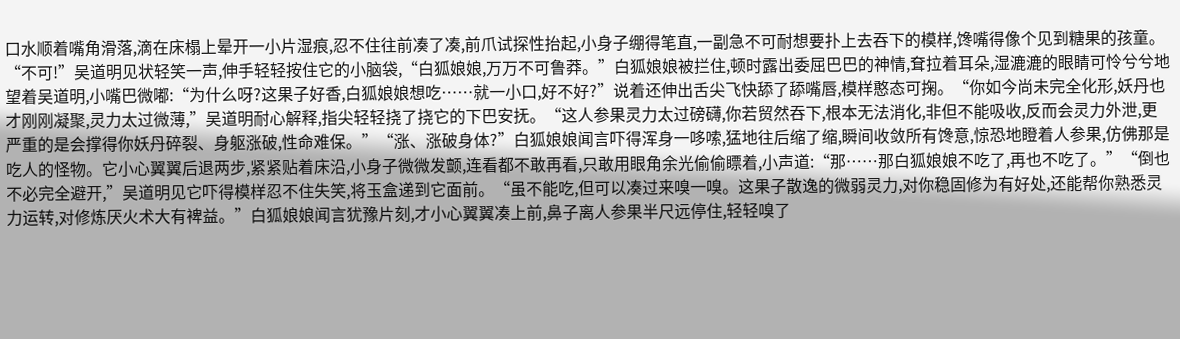口水顺着嘴角滑落,滴在床榻上晕开一小片湿痕,忍不住往前凑了凑,前爪试探性抬起,小身子绷得笔直,一副急不可耐想要扑上去吞下的模样,馋嘴得像个见到糖果的孩童。“不可!”吴道明见状轻笑一声,伸手轻轻按住它的小脑袋,“白狐娘娘,万万不可鲁莽。”白狐娘娘被拦住,顿时露出委屈巴巴的神情,耷拉着耳朵,湿漉漉的眼睛可怜兮兮地望着吴道明,小嘴巴微嘟:“为什么呀?这果子好香,白狐娘娘想吃……就一小口,好不好?”说着还伸出舌尖飞快舔了舔嘴唇,模样憨态可掬。“你如今尚未完全化形,妖丹也才刚刚凝聚,灵力太过微薄,”吴道明耐心解释,指尖轻轻挠了挠它的下巴安抚。“这人参果灵力太过磅礴,你若贸然吞下,根本无法消化,非但不能吸收,反而会灵力外泄,更严重的是会撑得你妖丹碎裂、身躯涨破,性命难保。”“涨、涨破身体?”白狐娘娘闻言吓得浑身一哆嗦,猛地往后缩了缩,瞬间收敛所有馋意,惊恐地瞪着人参果,仿佛那是吃人的怪物。它小心翼翼后退两步,紧紧贴着床沿,小身子微微发颤,连看都不敢再看,只敢用眼角余光偷偷瞟着,小声道:“那……那白狐娘娘不吃了,再也不吃了。”“倒也不必完全避开,”吴道明见它吓得模样忍不住失笑,将玉盒递到它面前。“虽不能吃,但可以凑过来嗅一嗅。这果子散逸的微弱灵力,对你稳固修为有好处,还能帮你熟悉灵力运转,对修炼厌火术大有裨益。”白狐娘娘闻言犹豫片刻,才小心翼翼凑上前,鼻子离人参果半尺远停住,轻轻嗅了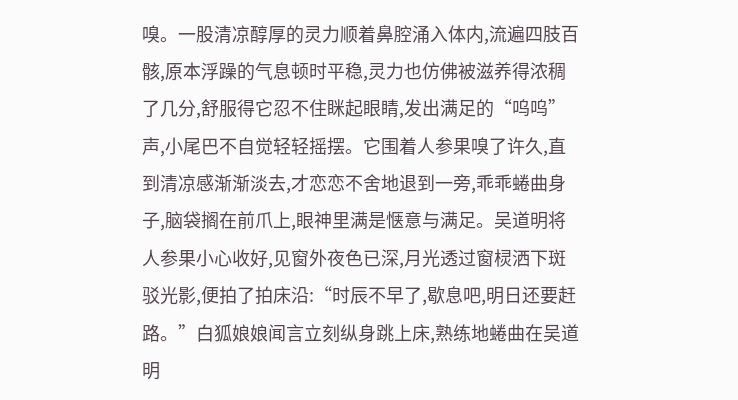嗅。一股清凉醇厚的灵力顺着鼻腔涌入体内,流遍四肢百骸,原本浮躁的气息顿时平稳,灵力也仿佛被滋养得浓稠了几分,舒服得它忍不住眯起眼睛,发出满足的“呜呜”声,小尾巴不自觉轻轻摇摆。它围着人参果嗅了许久,直到清凉感渐渐淡去,才恋恋不舍地退到一旁,乖乖蜷曲身子,脑袋搁在前爪上,眼神里满是惬意与满足。吴道明将人参果小心收好,见窗外夜色已深,月光透过窗棂洒下斑驳光影,便拍了拍床沿:“时辰不早了,歇息吧,明日还要赶路。”白狐娘娘闻言立刻纵身跳上床,熟练地蜷曲在吴道明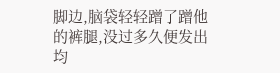脚边,脑袋轻轻蹭了蹭他的裤腿,没过多久便发出均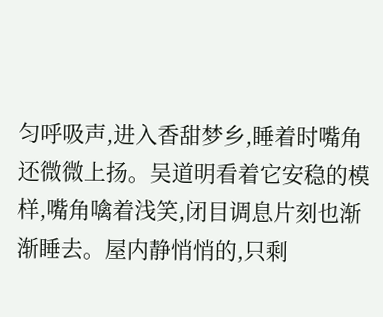匀呼吸声,进入香甜梦乡,睡着时嘴角还微微上扬。吴道明看着它安稳的模样,嘴角噙着浅笑,闭目调息片刻也渐渐睡去。屋内静悄悄的,只剩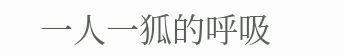一人一狐的呼吸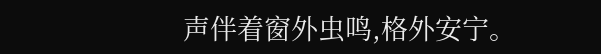声伴着窗外虫鸣,格外安宁。